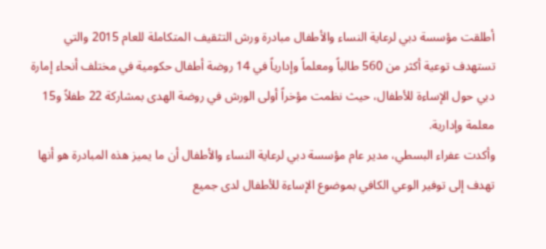أطلقت مؤسسة دبي لرعاية النساء والأطفال مبادرة ورش التثقيف المتكاملة للعام 2015 والتي تستهدف توعية أكثر من 560 طالباً ومعلماً وإدارياً في 14 روضة أطفال حكومية في مختلف أنحاء إمارة دبي حول الإساءة للأطفال، حيث نظمت مؤخراً أولى الورش في روضة الهدى بمشاركة 22 طفلاً و15 معلمة وإدارية.
وأكدت عفراء البسطي، مدير عام مؤسسة دبي لرعاية النساء والأطفال أن ما يميز هذه المبادرة هو أنها تهدف إلى توفير الوعي الكافي بموضوع الإساءة للأطفال لدى جميع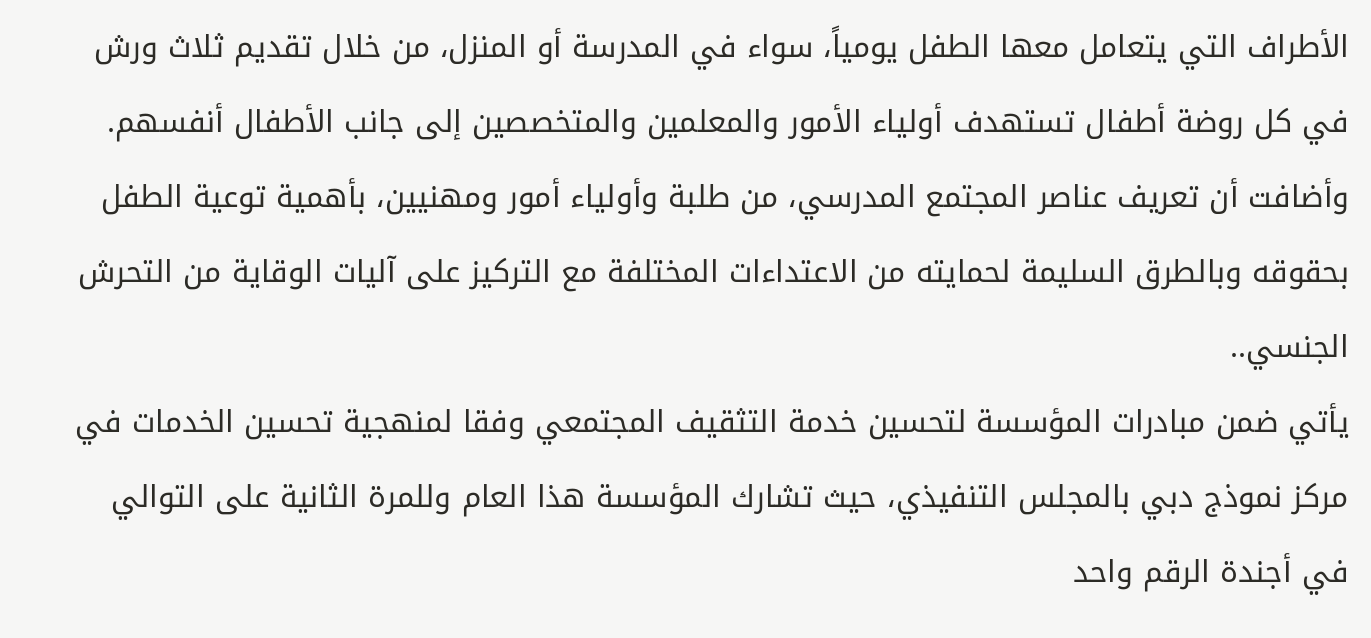الأطراف التي يتعامل معها الطفل يومياً، سواء في المدرسة أو المنزل، من خلال تقديم ثلاث ورش في كل روضة أطفال تستهدف أولياء الأمور والمعلمين والمتخصصين إلى جانب الأطفال أنفسهم.
وأضافت أن تعريف عناصر المجتمع المدرسي، من طلبة وأولياء أمور ومهنيين، بأهمية توعية الطفل بحقوقه وبالطرق السليمة لحمايته من الاعتداءات المختلفة مع التركيز على آليات الوقاية من التحرش الجنسي..
يأتي ضمن مبادرات المؤسسة لتحسين خدمة التثقيف المجتمعي وفقا لمنهجية تحسين الخدمات في مركز نموذج دبي بالمجلس التنفيذي، حيث تشارك المؤسسة هذا العام وللمرة الثانية على التوالي في أجندة الرقم واحد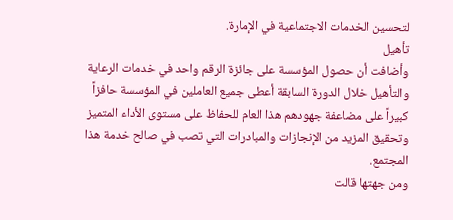لتحسين الخدمات الاجتماعية في الإمارة.
تأهيل
وأضافت أن حصول المؤسسة على جائزة الرقم واحد في خدمات الرعاية والتأهيل خلال الدورة السابقة أعطى جميع العاملين في المؤسسة حافزاً كبيراً على مضاعفة جهودهم هذا العام للحفاظ على مستوى الأداء المتميز وتحقيق المزيد من الإنجازات والمبادرات التي تصب في صالح خدمة هذا المجتمع.
ومن جهتها قالت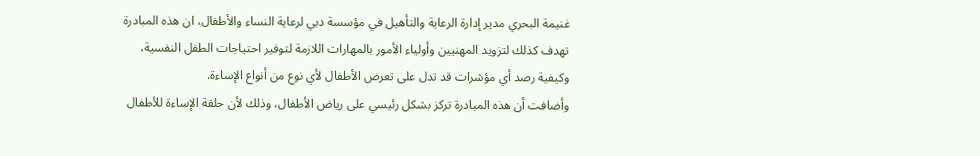غنيمة البحري مدير إدارة الرعاية والتأهيل في مؤسسة دبي لرعاية النساء والأطفال، ان هذه المبادرة تهدف كذلك لتزويد المهنيين وأولياء الأمور بالمهارات اللازمة لتوفير احتياجات الطفل النفسية، وكيفية رصد أي مؤشرات قد تدل على تعرض الأطفال لأي نوع من أنواع الإساءة.
وأضافت أن هذه المبادرة تركز بشكل رئيسي على رياض الأطفال، وذلك لأن حلقة الإساءة للأطفال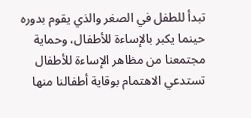تبدأ للطفل في الصغر والذي يقوم بدوره حينما يكبر بالإساءة للأطفال، وحماية مجتمعنا من مظاهر الإساءة للأطفال تستدعي الاهتمام بوقاية أطفالنا منها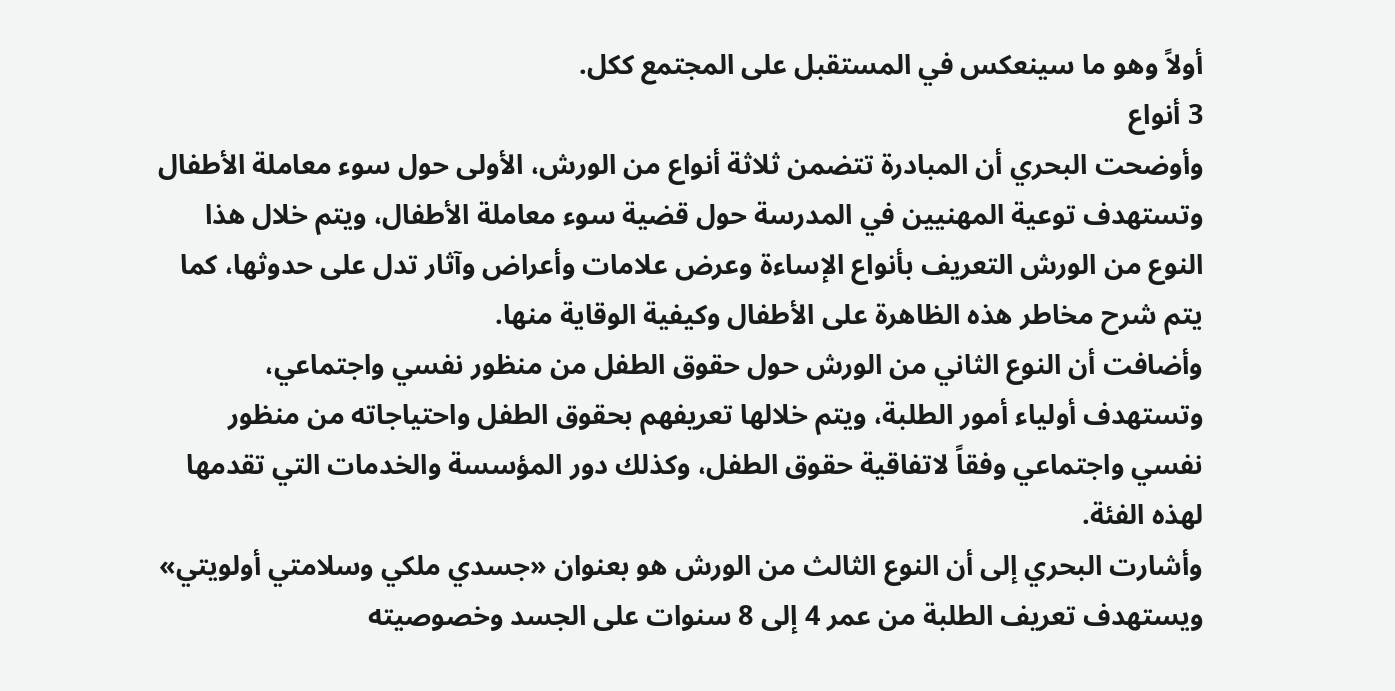أولاً وهو ما سينعكس في المستقبل على المجتمع ككل.
3 أنواع
وأوضحت البحري أن المبادرة تتضمن ثلاثة أنواع من الورش، الأولى حول سوء معاملة الأطفال وتستهدف توعية المهنيين في المدرسة حول قضية سوء معاملة الأطفال، ويتم خلال هذا النوع من الورش التعريف بأنواع الإساءة وعرض علامات وأعراض وآثار تدل على حدوثها، كما يتم شرح مخاطر هذه الظاهرة على الأطفال وكيفية الوقاية منها.
وأضافت أن النوع الثاني من الورش حول حقوق الطفل من منظور نفسي واجتماعي، وتستهدف أولياء أمور الطلبة، ويتم خلالها تعريفهم بحقوق الطفل واحتياجاته من منظور نفسي واجتماعي وفقاً لاتفاقية حقوق الطفل، وكذلك دور المؤسسة والخدمات التي تقدمها لهذه الفئة.
وأشارت البحري إلى أن النوع الثالث من الورش هو بعنوان «جسدي ملكي وسلامتي أولويتي» ويستهدف تعريف الطلبة من عمر 4 إلى 8 سنوات على الجسد وخصوصيته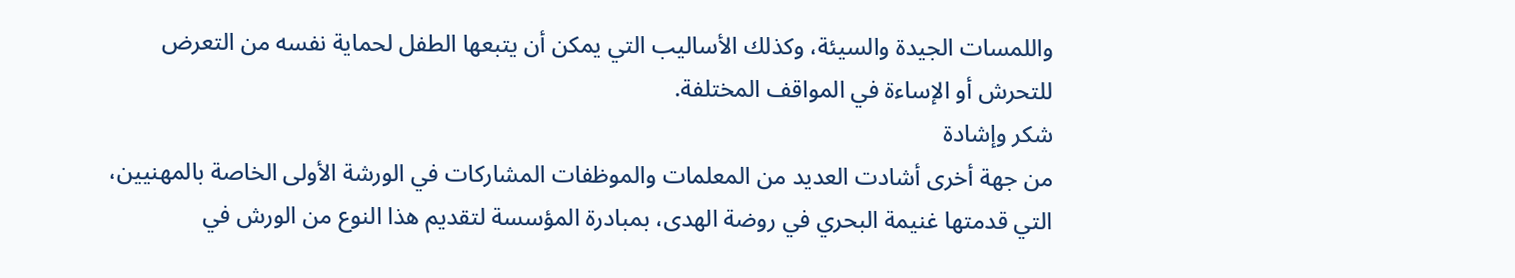واللمسات الجيدة والسيئة، وكذلك الأساليب التي يمكن أن يتبعها الطفل لحماية نفسه من التعرض للتحرش أو الإساءة في المواقف المختلفة.
شكر وإشادة
من جهة أخرى أشادت العديد من المعلمات والموظفات المشاركات في الورشة الأولى الخاصة بالمهنيين، التي قدمتها غنيمة البحري في روضة الهدى، بمبادرة المؤسسة لتقديم هذا النوع من الورش في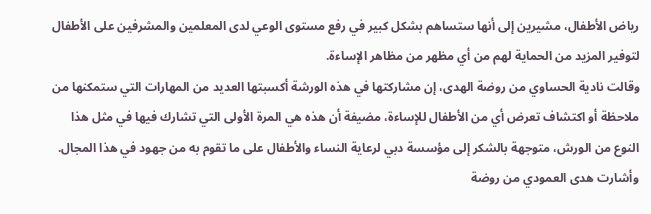رياض الأطفال، مشيرين إلى أنها ستساهم بشكل كبير في رفع مستوى الوعي لدى المعلمين والمشرفين على الأطفال لتوفير المزيد من الحماية لهم من أي مظهر من مظاهر الإساءة.
وقالت نادية الحساوي من روضة الهدى، إن مشاركتها في هذه الورشة أكسبتها العديد من المهارات التي ستمكنها من ملاحظة أو اكتشاف تعرض أي من الأطفال للإساءة، مضيفة أن هذه هي المرة الأولى التي تشارك فيها في مثل هذا النوع من الورش، متوجهة بالشكر إلى مؤسسة دبي لرعاية النساء والأطفال على ما تقوم به من جهود في هذا المجال.
وأشارت هدى العمودي من روضة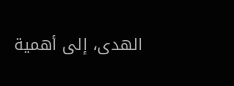الهدى، إلى أهمية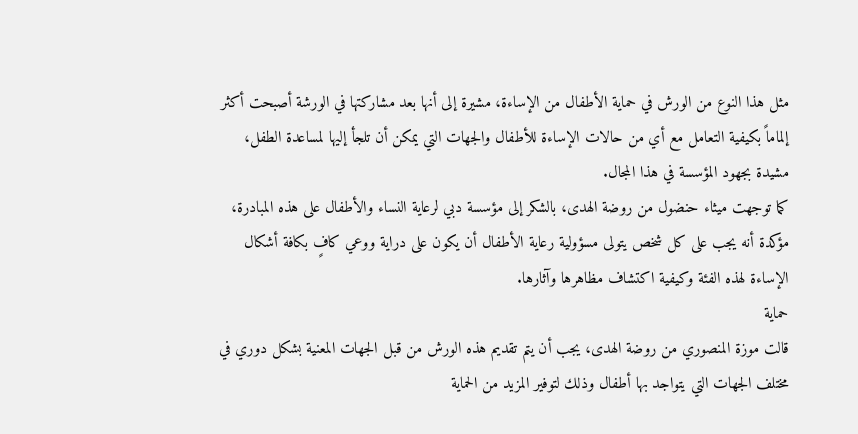مثل هذا النوع من الورش في حماية الأطفال من الإساءة، مشيرة إلى أنها بعد مشاركتها في الورشة أصبحت أكثر إلماماً بكيفية التعامل مع أي من حالات الإساءة للأطفال والجهات التي يمكن أن تلجأ إليها لمساعدة الطفل، مشيدة بجهود المؤسسة في هذا المجال.
كما توجهت ميثاء حنضول من روضة الهدى، بالشكر إلى مؤسسة دبي لرعاية النساء والأطفال على هذه المبادرة، مؤكدة أنه يجب على كل شخص يتولى مسؤولية رعاية الأطفال أن يكون على دراية ووعي كافٍ بكافة أشكال الإساءة لهذه الفئة وكيفية اكتشاف مظاهرها وآثارها.
حماية
قالت موزة المنصوري من روضة الهدى، يجب أن يتم تقديم هذه الورش من قبل الجهات المعنية بشكل دوري في مختلف الجهات التي يتواجد بها أطفال وذلك لتوفير المزيد من الحماية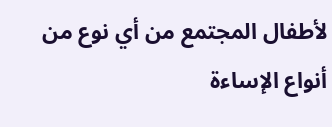لأطفال المجتمع من أي نوع من أنواع الإساءة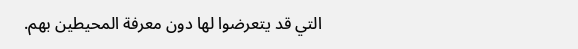التي قد يتعرضوا لها دون معرفة المحيطين بهم.